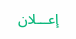إعـــلان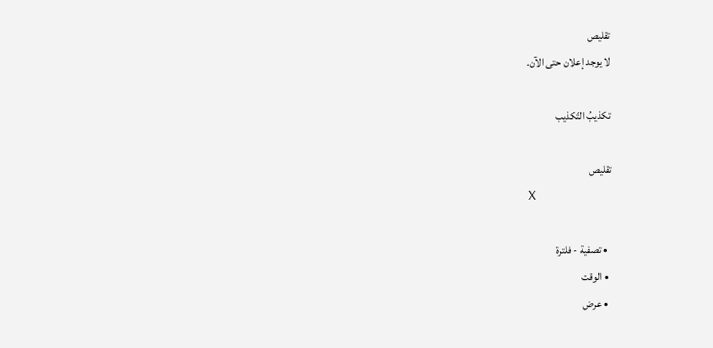تقليص
لا يوجد إعلان حتى الآن.

تكذيبُ التّكذيب

تقليص
X

  • تصفية - فلترة
  • الوقت
  • عرض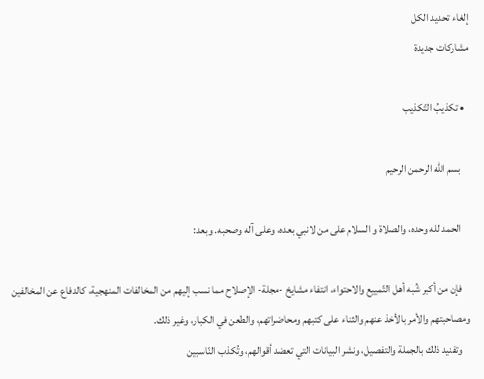إلغاء تحديد الكل
مشاركات جديدة

  • تكذيبُ التّكذيب

    بسم الله الرحمن الرحيم

    الحمد لله وحده، والصلاة و السلام على من لانبي بعده، وعلى آله وصحبه. وبعد:

    فإن من أكبر شُبه أهل التّمييع والاحتواء، انتفاء مشايخ -مجلة- الإصلاح مما نسب إليهم من المخالفات المنهجية، كالدفاع عن المخالفين ومصاحبتهم والأمر بالأخذ عنهم والثناء على كتبهم ومحاضراتهم، والطعن في الكبار، وغير ذلك.
    وتفنيد ذلك بالجملة والتفصيل، ونشر البيانات التي تعضد أقوالهم، وتُكذب النّاسبين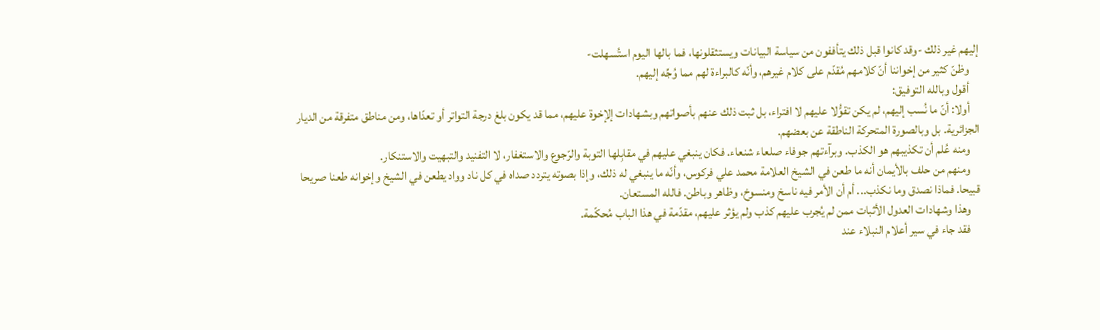إليهم غير ذلك -وقد كانوا قبل ذلك يتأففون من سياسة البيانات ويستثقلونها، فما بالها اليوم استُسهلت-
    وظنّ كثير من إخواننا أنّ كلامهم مُقدّم على كلام غيرهم، وأنّه كالبراءة لهم مما وُجِّه إليهم.
    أقول وبالله التوفيق:
    أولا: أنّ ما نُسب إليهم، لم يكن تقوُّلا عليهم لا افتراء، بل ثبت ذلك عنهم بأصواتهم وبشهادات إلإخوة عليهم، مما قد يكون بلغ درجة التواتر أو تعدّاها، ومن مناطق متفرقة من الديار الجزائرية. بل وبالصورة المتحركة الناطقة عن بعضهم.
    ومنه عُلم أن تكذيبهم هو الكذب. وبرآءتهم جوفاء صلعاء شنعاء. فكان ينبغي عليهم في مقابِلها التوبة والرّجوع والاستغفار، لا التفنيد والتبهيت والاستنكار.
    ومنهم من حلف بالأيمان أنه ما طعن في الشيخ العلامة محمد علي فركوس، وأنّه ما ينبغي له ذلك، وإذا بصوته يتردد صداه في كل ناد وواد يطعن في الشيخ وإخوانه طعنا صريحا قبيحا. فماذا نصدق وما نكذب... أم أن الأمر فيه ناسخ ومنسوخ، وظاهر وباطن. فالله المستعان.
    وهذا وشهادات العدول الأثبات ممن لم يُجرب عليهم كذب ولم يؤثر عليهم، مقدّمة في هذا الباب مُحكّمة.
    فقد جاء في سير أعلام النبلاء عند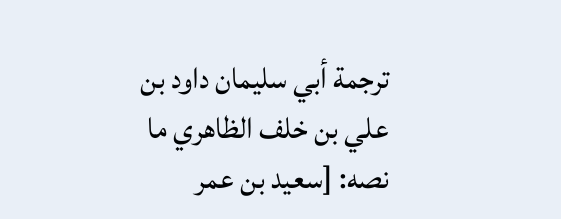ترجمة أبي سليمان داود بن علي بن خلف الظاهري ما نصه: [سعيد بن عمر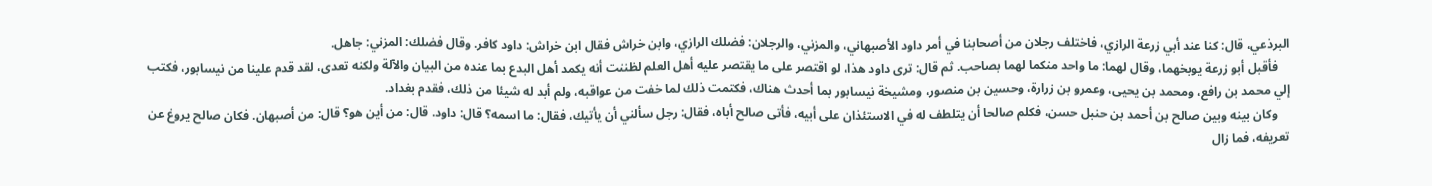البرذعي، قال: كنا عند أبي زرعة الرازي، فاختلف رجلان من أصحابنا في أمر داود الأصبهاني، والمزني، والرجلان: فضلك الرازي، وابن خراش فقال ابن خراش: داود كافر. وقال فضلك: المزني: جاهل.
    فأقبل أبو زرعة يوبخهما، وقال لهما: ما واحد منكما لهما بصاحب. ثم قال: ترى داود هذا، لو اقتصر على ما يقتصر عليه أهل العلم لظننت أنه يكمد أهل البدع بما عنده من البيان والآلة ولكنه تعدى، لقد قدم علينا من نيسابور، فكتب إلي محمد بن رافع، ومحمد بن يحيى، وعمرو بن زرارة، وحسين بن منصور، ومشيخة نيسابور بما أحدث هناك، فكتمت ذلك لما خفت من عواقبه، ولم أبد له شيئا من ذلك، فقدم بغداد.
    وكان بينه وبين صالح بن أحمد بن حنبل حسن، فكلم صالحا أن يتلطف له في الاستئذان على أبيه، فأتى صالح أباه، فقال: رجل سألني أن يأتيك، فقال: ما اسمه؟ قال: داود. قال: من أين هو؟ قال: من أصبهان. فكان صالح يروغ عن تعريفه، فما زال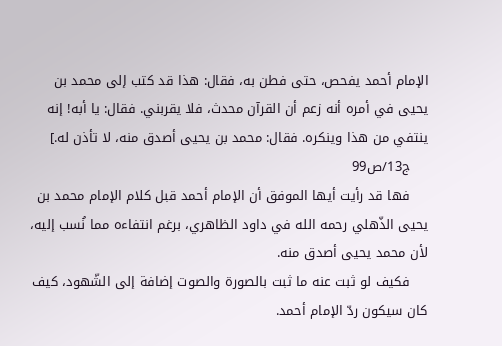الإمام أحمد يفحص، حتى فطن به، فقال: هذا قد كتب إلى محمد بن يحيى في أمره أنه زعم أن القرآن محدث، فلا يقربني. فقال: يا أبه! إنه ينتفي من هذا وينكره. فقال: محمد بن يحيى أصدق منه، لا تأذن له.]
    ج13/ص99
    فها قد رأيت أيها الموفق أن الإمام أحمد قبل كلام الإمام محمد بن يحيى الذّهلي رحمه الله في داود الظاهري، برغم انتفاءه مما نُسب إليه، لأن محمد يحيى أصدق منه.
    فكيف لو ثبت عنه ما ثبت بالصورة والصوت إضافة إلى الشّهود، كيف كان سيكون ردّ الإمام أحمد.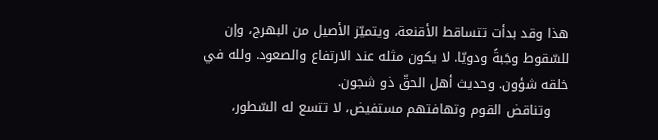هذا وقد بدأت تتساقط الأقنعة، ويتميّز الأصيل من البهرج، وإن للسّقوط وجَبةً ودويّا. لا يكون مثله عند الارتفاع والصعود. ولله في خلقه شؤون. وحديث أهل الحقّ ذو شجون.
    وتناقض القوم وتهافتهم مستفيض، لا تتسع له السّطور،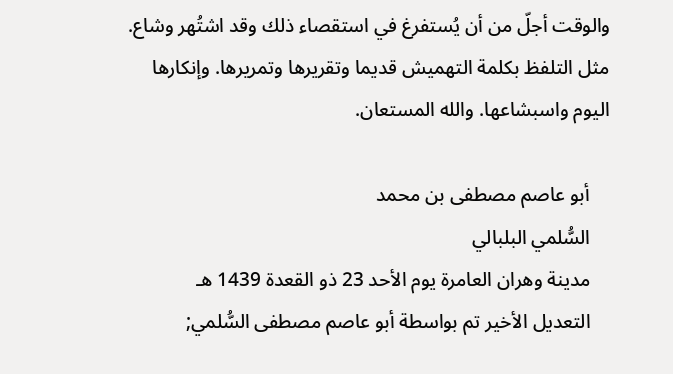والوقت أجلّ من أن يُستفرغ في استقصاء ذلك وقد اشتُهر وشاع. مثل التلفظ بكلمة التهميش قديما وتقريرها وتمريرها. وإنكارها اليوم واسبشاعها. والله المستعان.

    أبو عاصم مصطفى بن محمد
    السُّلمي البلبالي
    مدينة وهران العامرة يوم الأحد 23 ذو القعدة 1439 هـ
    التعديل الأخير تم بواسطة أبو عاصم مصطفى السُّلمي;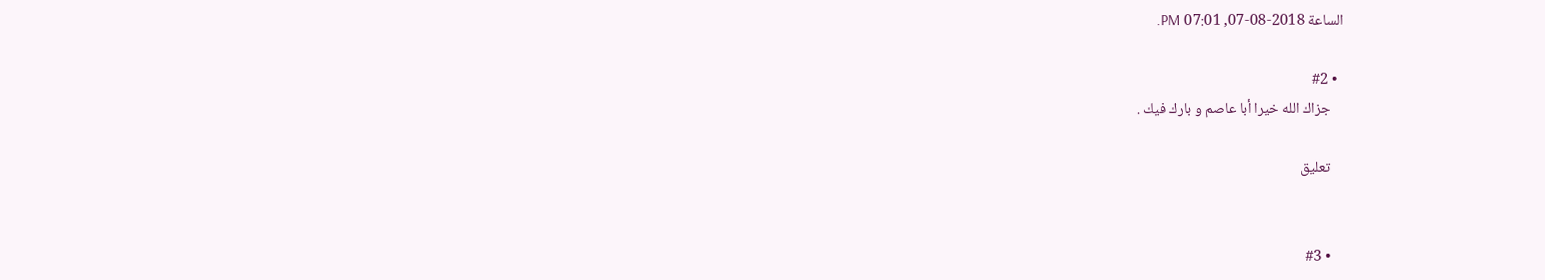الساعة 2018-08-07, 07:01 PM.

  • #2
    جزاك الله خيرا أبا عاصم و بارك فيك .

    تعليق


    • #3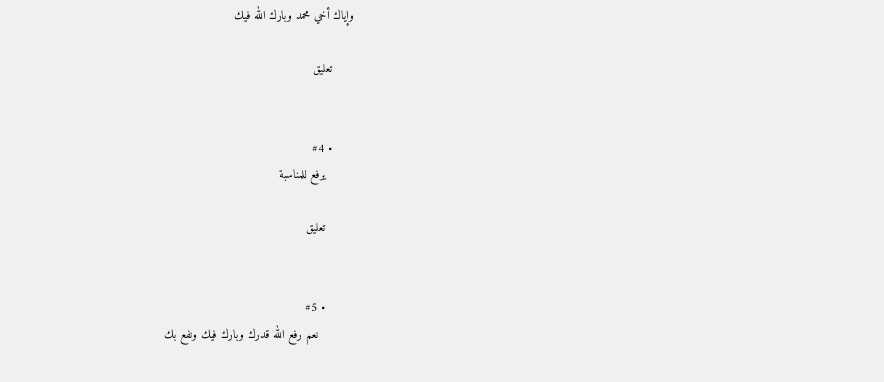وإياك أخي محمد وبارك الله فيك

      تعليق


      • #4
        يرفع للمناسبة

        تعليق


        • #5
          نعم رفع الله قدرك وبارك فيك ونفع بك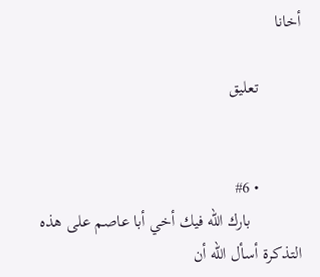أخانا

          تعليق


          • #6
            بارك الله فيك أخي أبا عاصم على هذه التذكرة أسأل الله أن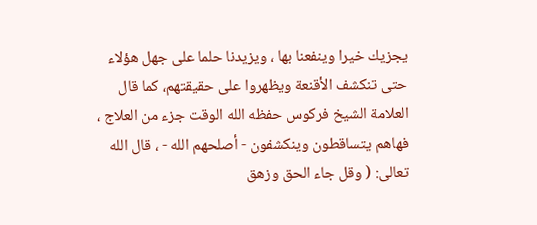يجزيك خيرا وينفعنا بها ، ويزيدنا حلما على جهل هؤلاء حتى تنكشف الأقنعة ويظهروا على حقيقتهم، كما قال العلامة الشيخ فركوس حفظه الله الوقت جزء من العلاج ، فهاهم يتساقطون وينكشفون - أصلحهم الله - ، قال الله تعالى: ( وقل جاء الحق وزهق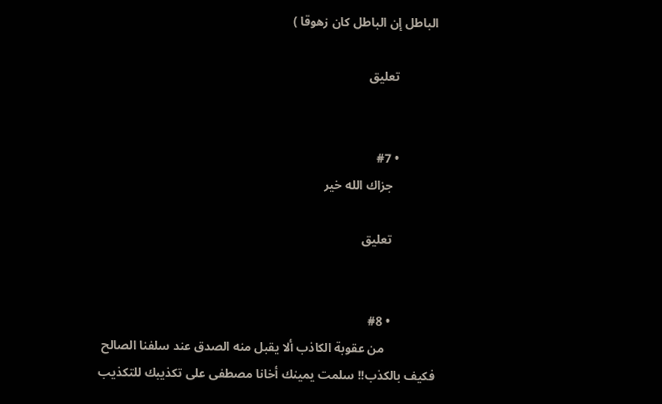الباطل إن الباطل كان زهوقا )

            تعليق


            • #7
              جزاك الله خير

              تعليق


              • #8
                من عقوبة الكاذب ألا يقبل منه الصدق عند سلفنا الصالح فكيف بالكذب!! سلمت يمينك أخانا مصطفى على تكذيبك للتكذيب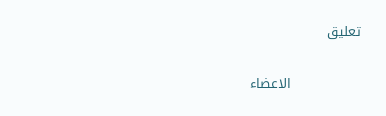تعليق

                الاعضاء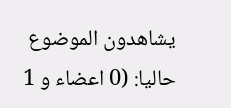يشاهدون الموضوع حاليا: (0 اعضاء و 1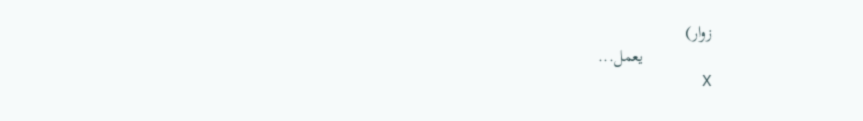زوار)
                يعمل...
                X